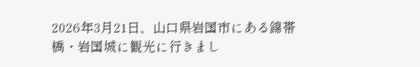2026年3月21日、山口県岩国市にある錦帯橋・岩国城に観光に行きまし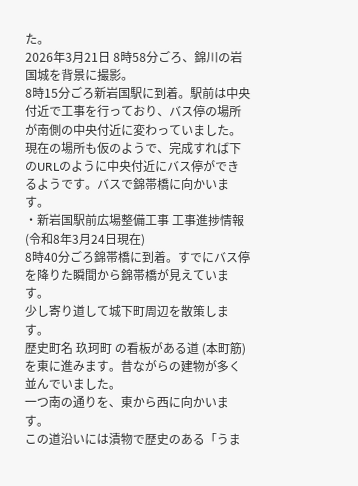た。
2026年3月21日 8時58分ごろ、錦川の岩国城を背景に撮影。
8時15分ごろ新岩国駅に到着。駅前は中央付近で工事を行っており、バス停の場所が南側の中央付近に変わっていました。
現在の場所も仮のようで、完成すれば下のURLのように中央付近にバス停ができるようです。バスで錦帯橋に向かいます。
・新岩国駅前広場整備工事 工事進捗情報(令和8年3月24日現在)
8時40分ごろ錦帯橋に到着。すでにバス停を降りた瞬間から錦帯橋が見えています。
少し寄り道して城下町周辺を散策します。
歴史町名 玖珂町 の看板がある道 (本町筋) を東に進みます。昔ながらの建物が多く並んでいました。
一つ南の通りを、東から西に向かいます。
この道沿いには漬物で歴史のある「うま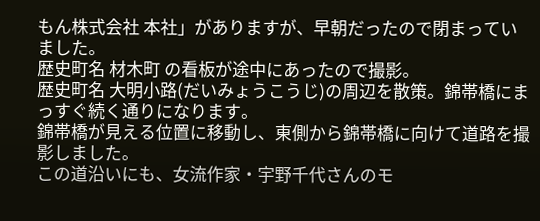もん株式会社 本社」がありますが、早朝だったので閉まっていました。
歴史町名 材木町 の看板が途中にあったので撮影。
歴史町名 大明小路(だいみょうこうじ)の周辺を散策。錦帯橋にまっすぐ続く通りになります。
錦帯橋が見える位置に移動し、東側から錦帯橋に向けて道路を撮影しました。
この道沿いにも、女流作家・宇野千代さんのモ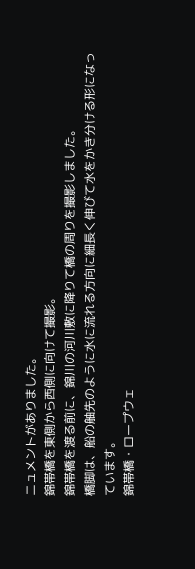ニュメントがありました。
錦帯橋を東側から西側に向けて撮影。
錦帯橋を渡る前に、錦川の河川敷に降りて橋の周りを撮影しました。
橋脚は、船の舳先のように水に流れる方向に細長く伸びて水をかき分ける形になっています。
錦帯橋・ロープウェ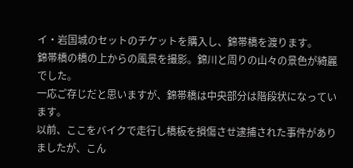イ・岩国城のセットのチケットを購入し、錦帯橋を渡ります。
錦帯橋の橋の上からの風景を撮影。錦川と周りの山々の景色が綺麗でした。
一応ご存じだと思いますが、錦帯橋は中央部分は階段状になっています。
以前、ここをバイクで走行し橋板を損傷させ逮捕された事件がありましたが、こん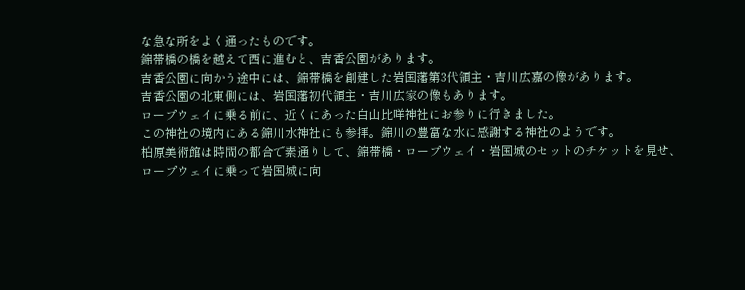な急な所をよく通ったものです。
錦帯橋の橋を越えて西に進むと、吉香公園があります。
吉香公園に向かう途中には、錦帯橋を創建した岩国藩第3代領主・吉川広嘉の像があります。
吉香公園の北東側には、岩国藩初代領主・吉川広家の像もあります。
ロープウェイに乗る前に、近くにあった白山比咩神社にお参りに行きました。
この神社の境内にある錦川水神社にも参拝。錦川の豊富な水に感謝する神社のようです。
柏原美術館は時間の都合で素通りして、錦帯橋・ロープウェイ・岩国城のセットのチケットを見せ、
ロープウェイに乗って岩国城に向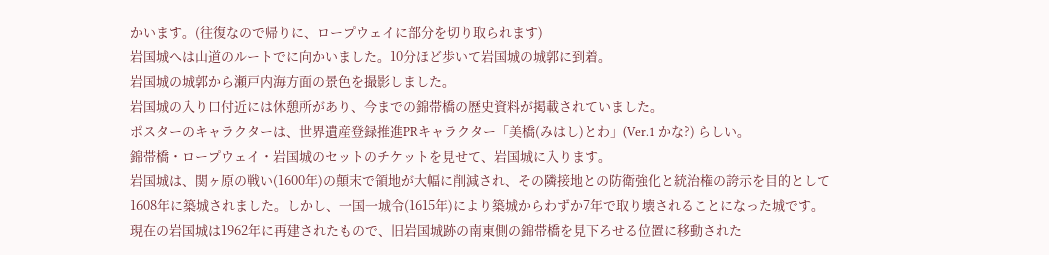かいます。(往復なので帰りに、ロープウェイに部分を切り取られます)
岩国城へは山道のルートでに向かいました。10分ほど歩いて岩国城の城郭に到着。
岩国城の城郭から瀬戸内海方面の景色を撮影しました。
岩国城の入り口付近には休憩所があり、今までの錦帯橋の歴史資料が掲載されていました。
ポスターのキャラクターは、世界遺産登録推進PRキャラクター「美橋(みはし)とわ」(Ver.1 かな?) らしい。
錦帯橋・ロープウェイ・岩国城のセットのチケットを見せて、岩国城に入ります。
岩国城は、関ヶ原の戦い(1600年)の顛末で領地が大幅に削減され、その隣接地との防衛強化と統治権の誇示を目的として
1608年に築城されました。しかし、一国一城令(1615年)により築城からわずか7年で取り壊されることになった城です。
現在の岩国城は1962年に再建されたもので、旧岩国城跡の南東側の錦帯橋を見下ろせる位置に移動された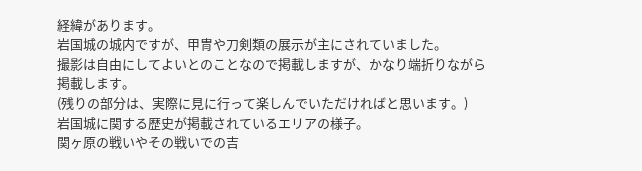経緯があります。
岩国城の城内ですが、甲冑や刀剣類の展示が主にされていました。
撮影は自由にしてよいとのことなので掲載しますが、かなり端折りながら掲載します。
(残りの部分は、実際に見に行って楽しんでいただければと思います。)
岩国城に関する歴史が掲載されているエリアの様子。
関ヶ原の戦いやその戦いでの吉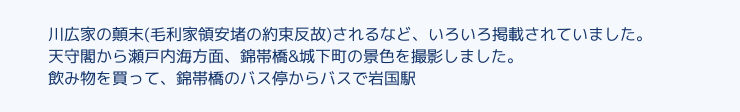川広家の顛末(毛利家領安堵の約束反故)されるなど、いろいろ掲載されていました。
天守閣から瀬戸内海方面、錦帯橋&城下町の景色を撮影しました。
飲み物を買って、錦帯橋のバス停からバスで岩国駅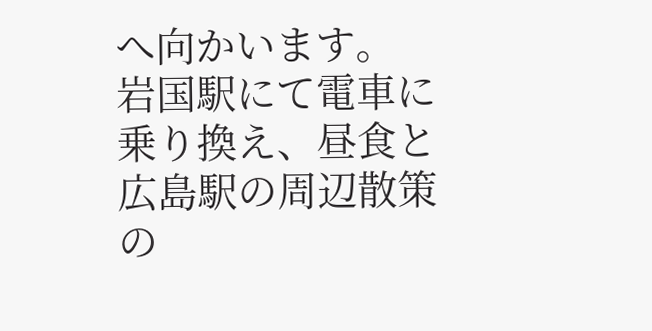へ向かいます。
岩国駅にて電車に乗り換え、昼食と広島駅の周辺散策の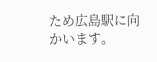ため広島駅に向かいます。